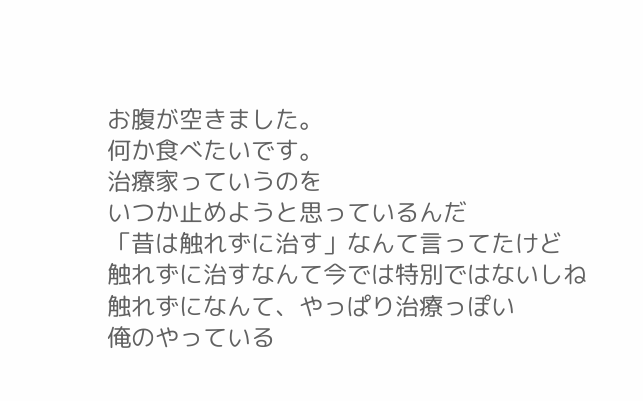お腹が空きました。
何か食べたいです。
治療家っていうのを
いつか止めようと思っているんだ
「昔は触れずに治す」なんて言ってたけど
触れずに治すなんて今では特別ではないしね
触れずになんて、やっぱり治療っぽい
俺のやっている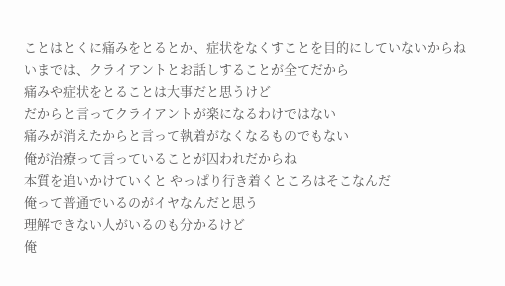ことはとくに痛みをとるとか、症状をなくすことを目的にしていないからね
いまでは、クライアントとお話しすることが全てだから
痛みや症状をとることは大事だと思うけど
だからと言ってクライアントが楽になるわけではない
痛みが消えたからと言って執着がなくなるものでもない
俺が治療って言っていることが囚われだからね
本質を追いかけていくと やっぱり行き着くところはそこなんだ
俺って普通でいるのがイヤなんだと思う
理解できない人がいるのも分かるけど
俺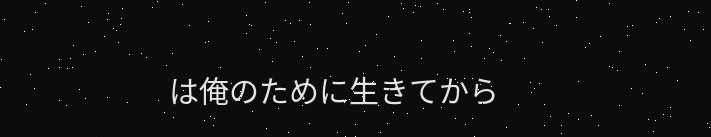は俺のために生きてから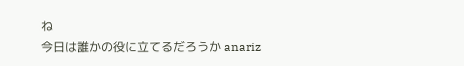ね
今日は誰かの役に立てるだろうか anariz